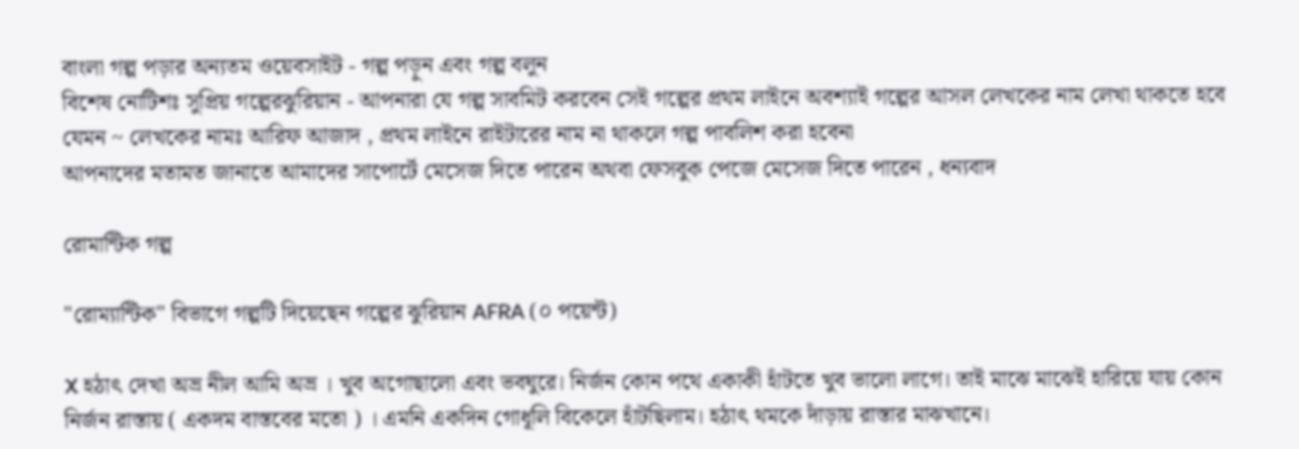বাংলা গল্প পড়ার অন্যতম ওয়েবসাইট - গল্প পড়ুন এবং গল্প বলুন
বিশেষ নোটিশঃ সুপ্রিয় গল্পেরঝুরিয়ান - আপনারা যে গল্প সাবমিট করবেন সেই গল্পের প্রথম লাইনে অবশ্যাই গল্পের আসল লেখকের নাম লেখা থাকতে হবে যেমন ~ লেখকের নামঃ আরিফ আজাদ , প্রথম লাইনে রাইটারের নাম না থাকলে গল্প পাবলিশ করা হবেনা
আপনাদের মতামত জানাতে আমাদের সাপোর্টে মেসেজ দিতে পারেন অথবা ফেসবুক পেজে মেসেজ দিতে পারেন , ধন্যবাদ

রোমান্টিক গল্প

"রোম্যান্টিক" বিভাগে গল্পটি দিয়েছেন গল্পের ঝুরিয়ান AFRA (০ পয়েন্ট)

X হঠাৎ দেখা অভ্র নীল আমি অভ্র । খুব অগোছালো এবং ভবঘুরে। নির্জন কোন পথে একাকী হাঁটতে খুব ভালো লাগে। তাই মাঝে মাঝেই হারিয়ে যায় কোন নির্জন রাস্তায় ( একদম বাস্তবের মতো ) । এমনি একদিন গোধূলি বিকেলে হাঁটছিলাম। হঠাৎ থমকে দাঁড়ায় রাস্তার মাঝখানে।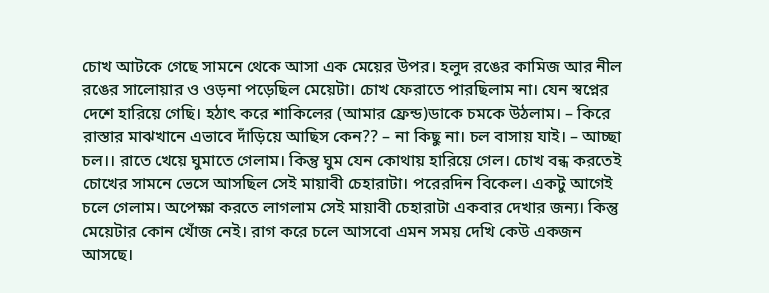চোখ আটকে গেছে সামনে থেকে আসা এক মেয়ের উপর। হলুদ রঙের কামিজ আর নীল রঙের সালোয়ার ও ওড়না পড়েছিল মেয়েটা। চোখ ফেরাতে পারছিলাম না। যেন স্বপ্নের দেশে হারিয়ে গেছি। হঠাৎ করে শাকিলের (আমার ফ্রেন্ড)ডাকে চমকে উঠলাম। – কিরে রাস্তার মাঝখানে এভাবে দাঁড়িয়ে আছিস কেন?? – না কিছু না। চল বাসায় যাই। – আচ্ছা চল।। রাতে খেয়ে ঘুমাতে গেলাম। কিন্তু ঘুম যেন কোথায় হারিয়ে গেল। চোখ বন্ধ করতেই চোখের সামনে ভেসে আসছিল সেই মায়াবী চেহারাটা। পরেরদিন বিকেল। একটু আগেই চলে গেলাম। অপেক্ষা করতে লাগলাম সেই মায়াবী চেহারাটা একবার দেখার জন্য। কিন্তু মেয়েটার কোন খোঁজ নেই। রাগ করে চলে আসবো এমন সময় দেখি কেউ একজন আসছে।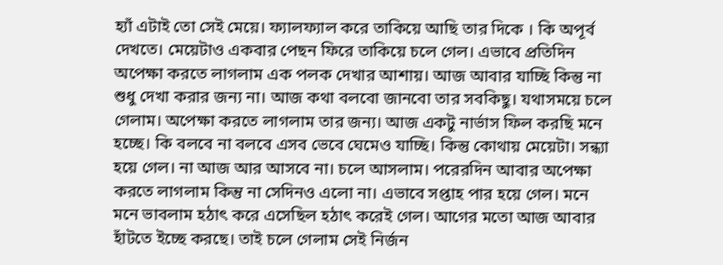হ্যাঁ এটাই তো সেই মেয়ে। ফ্যালফ্যাল করে তাকিয়ে আছি তার দিকে । কি অপূর্ব দেখতে। মেয়েটাও একবার পেছন ফিরে তাকিয়ে চলে গেল। এভাবে প্রতিদিন অপেক্ষা করতে লাগলাম এক পলক দেখার আশায়। আজ আবার যাচ্ছি কিন্তু না শুধু দেখা করার জন্য না। আজ কথা বলবো জানবো তার সবকিছু। যথাসময়ে চলে গেলাম। অপেক্ষা করতে লাগলাম তার জন্য। আজ একটু নার্ভাস ফিল করছি মনে হচ্ছে। কি বলবে না বলবে এসব ভেবে ঘেমেও যাচ্ছি। কিন্তু কোথায় মেয়েটা। সন্ধ্যা হয়ে গেল। না আজ আর আসবে না। চলে আসলাম। পরেরদিন আবার অপেক্ষা করতে লাগলাম কিন্তু না সেদিনও এলো না। এভাবে সপ্তাহ পার হয়ে গেল। মনে মনে ভাবলাম হঠাৎ করে এসেছিল হঠাৎ করেই গেল। আগের মতো আজ আবার হাঁটতে ইচ্ছে করছে। তাই চলে গেলাম সেই নির্জন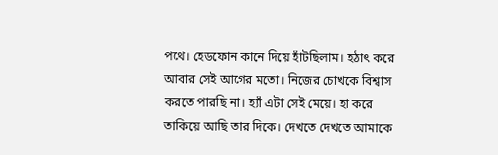পথে। হেডফোন কানে দিয়ে হাঁটছিলাম। হঠাৎ করে আবার সেই আগের মতো। নিজের চোখকে বিশ্বাস করতে পারছি না। হ্যাঁ এটা সেই মেয়ে। হা করে তাকিয়ে আছি তার দিকে। দেখতে দেখতে আমাকে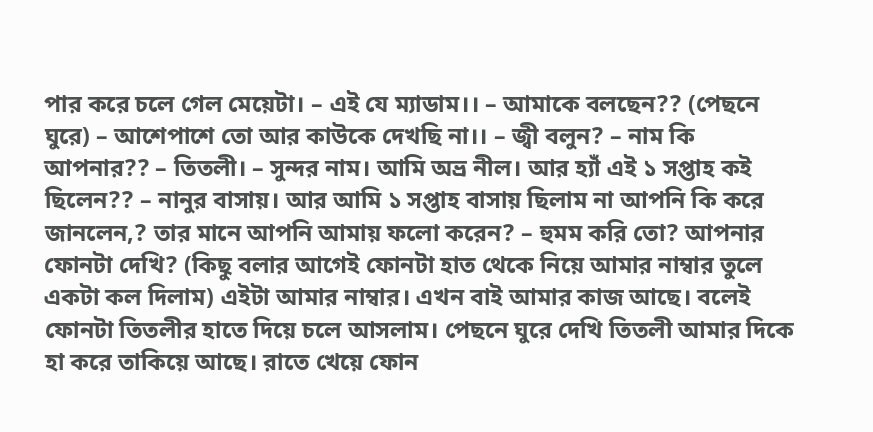পার করে চলে গেল মেয়েটা। – এই যে ম্যাডাম।। – আমাকে বলছেন?? (পেছনে ঘুরে) – আশেপাশে তো আর কাউকে দেখছি না।। – জ্বী বলুন? – নাম কি আপনার?? – তিতলী। – সুন্দর নাম। আমি অভ্র নীল। আর হ্যাঁ এই ১ সপ্তাহ কই ছিলেন?? – নানুর বাসায়। আর আমি ১ সপ্তাহ বাসায় ছিলাম না আপনি কি করে জানলেন,? তার মানে আপনি আমায় ফলো করেন? – হুমম করি তো? আপনার ফোনটা দেখি? (কিছু বলার আগেই ফোনটা হাত থেকে নিয়ে আমার নাম্বার তুলে একটা কল দিলাম) এইটা আমার নাম্বার। এখন বাই আমার কাজ আছে। বলেই ফোনটা তিতলীর হাতে দিয়ে চলে আসলাম। পেছনে ঘুরে দেখি তিতলী আমার দিকে হা করে তাকিয়ে আছে। রাতে খেয়ে ফোন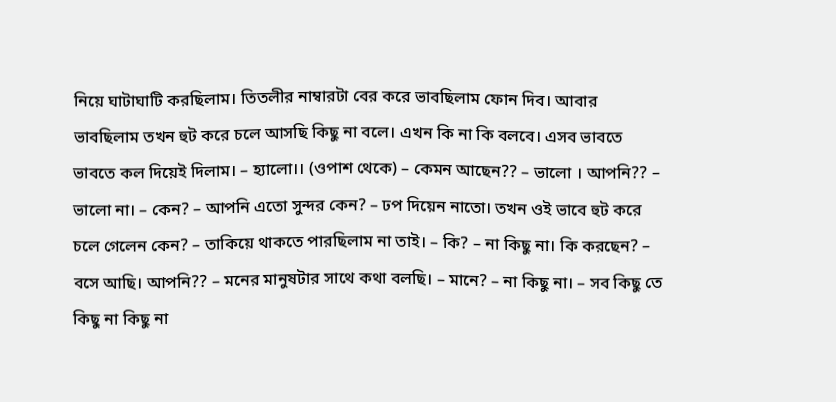নিয়ে ঘাটাঘাটি করছিলাম। তিতলীর নাম্বারটা বের করে ভাবছিলাম ফোন দিব। আবার ভাবছিলাম তখন হুট করে চলে আসছি কিছু না বলে। এখন কি না কি বলবে। এসব ভাবতে ভাবতে কল দিয়েই দিলাম। – হ্যালো।। (ওপাশ থেকে) – কেমন আছেন?? – ভালো । আপনি?? – ভালো না। – কেন? – আপনি এতো সুন্দর কেন? – ঢপ দিয়েন নাতো। তখন ওই ভাবে হুট করে চলে গেলেন কেন? – তাকিয়ে থাকতে পারছিলাম না তাই। – কি? – না কিছু না। কি করছেন? – বসে আছি। আপনি?? – মনের মানুষটার সাথে কথা বলছি। – মানে? – না কিছু না। – সব কিছু তে কিছু না কিছু না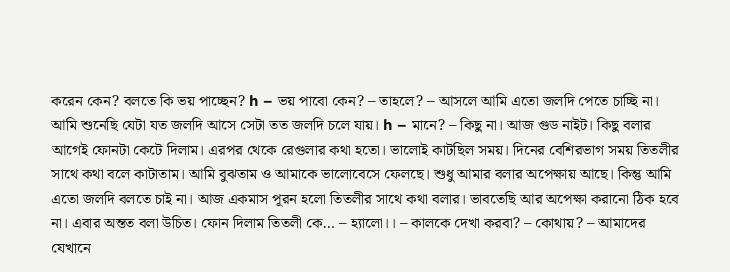করেন কেন? বলতে কি ভয় পাচ্ছেন? h – ভয় পাবো কেন? – তাহলে? – আসলে আমি এতো জলদি পেতে চাচ্ছি না। আমি শুনেছি যেটা যত জলদি আসে সেটা তত জলদি চলে যায়। h – মানে? – কিছু না। আজ গুড নাইট। কিছু বলার আগেই ফোনটা কেটে দিলাম। এরপর থেকে রেগুলার কথা হতো। ভালোই কাটছিল সময়। দিনের বেশিরভাগ সময় তিতলীর সাথে কথা বলে কাটাতাম। আমি বুঝতাম ও আমাকে ভালোবেসে ফেলছে। শুধু আমার বলার অপেক্ষায় আছে। কিন্তু আমি এতো জলদি বলতে চাই না। আজ একমাস পূরন হলো তিতলীর সাথে কথা বলার। ভাবতেছি আর অপেক্ষা করানো ঠিক হবে না। এবার অন্তত বলা উচিত। ফোন দিলাম তিতলী কে… – হ্যালো।। – কালকে দেখা করবা? – কোথায়? – আমাদের যেখানে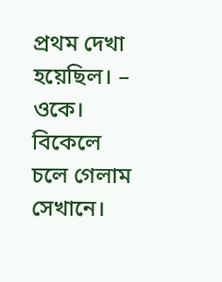প্রথম দেখা হয়েছিল। – ওকে। বিকেলে চলে গেলাম সেখানে।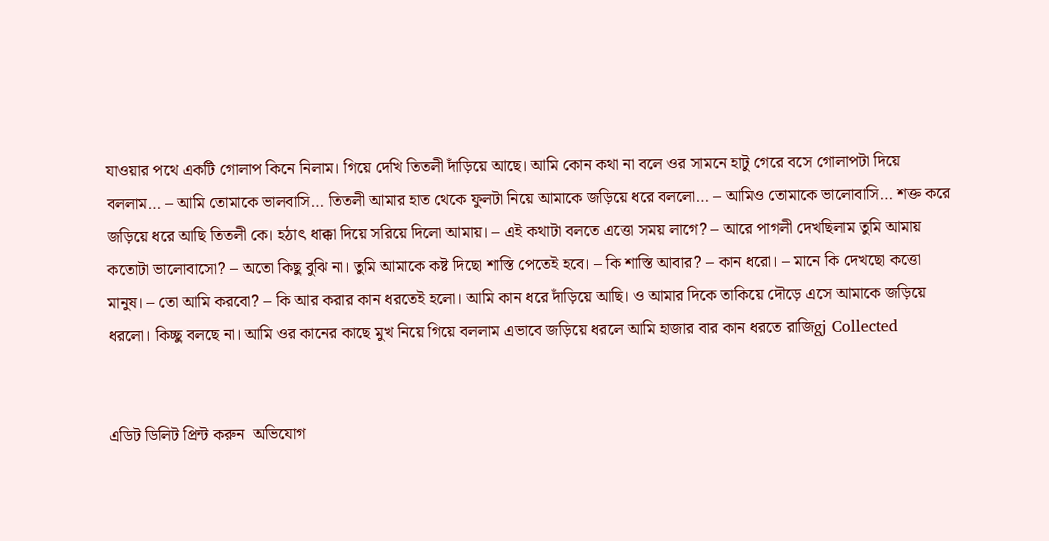যাওয়ার পথে একটি গোলাপ কিনে নিলাম। গিয়ে দেখি তিতলী দাঁড়িয়ে আছে। আমি কোন কথা না বলে ওর সামনে হাটু গেরে বসে গোলাপটা দিয়ে বললাম… – আমি তোমাকে ভালবাসি… তিতলী আমার হাত থেকে ফুলটা নিয়ে আমাকে জড়িয়ে ধরে বললো… – আমিও তোমাকে ভালোবাসি… শক্ত করে জড়িয়ে ধরে আছি তিতলী কে। হঠাৎ ধাক্কা দিয়ে সরিয়ে দিলো আমায়। – এই কথাটা বলতে এত্তো সময় লাগে? – আরে পাগলী দেখছিলাম তুমি আমায় কতোটা ভালোবাসো? – অতো কিছু বুঝি না। তুমি আমাকে কষ্ট দিছো শাস্তি পেতেই হবে। – কি শাস্তি আবার? – কান ধরো। – মানে কি দেখছো কত্তো মানুষ। – তো আমি করবো? – কি আর করার কান ধরতেই হলো। আমি কান ধরে দাঁড়িয়ে আছি। ও আমার দিকে তাকিয়ে দৌড়ে এসে আমাকে জড়িয়ে ধরলো। কিচ্ছু বলছে না। আমি ওর কানের কাছে মুখ নিয়ে গিয়ে বললাম এভাবে জড়িয়ে ধরলে আমি হাজার বার কান ধরতে রাজিgj Collected


এডিট ডিলিট প্রিন্ট করুন  অভিযোগ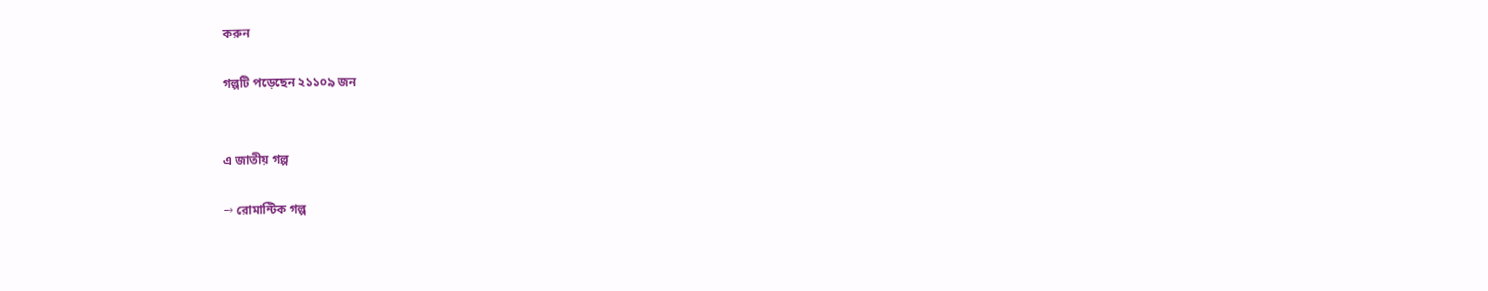করুন

গল্পটি পড়েছেন ২১১০৯ জন


এ জাতীয় গল্প

→ রোমান্টিক গল্প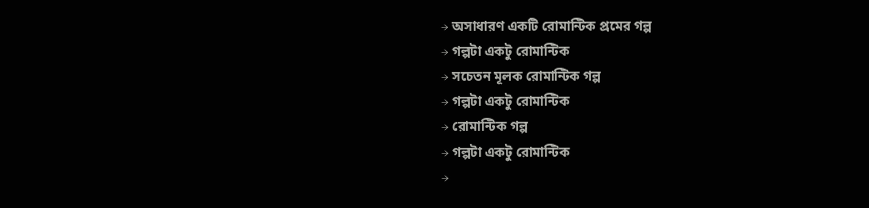→ অসাধারণ একটি রোমান্টিক প্রমের গল্প
→ গল্পটা একটু রোমান্টিক
→ সচেতন মূলক রোমান্টিক গল্প
→ গল্পটা একটু রোমান্টিক
→ রোমান্টিক গল্প
→ গল্পটা একটু রোমান্টিক
→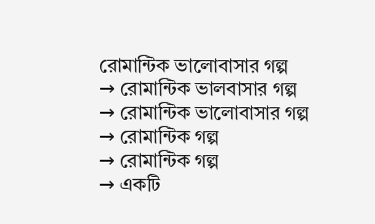রোমান্টিক ভালোবাসার গল্প
→ রোমান্টিক ভালবাসার গল্প
→ রোমান্টিক ভালোবাসার গল্প
→ রোমান্টিক গল্প
→ রোমান্টিক গল্প
→ একটি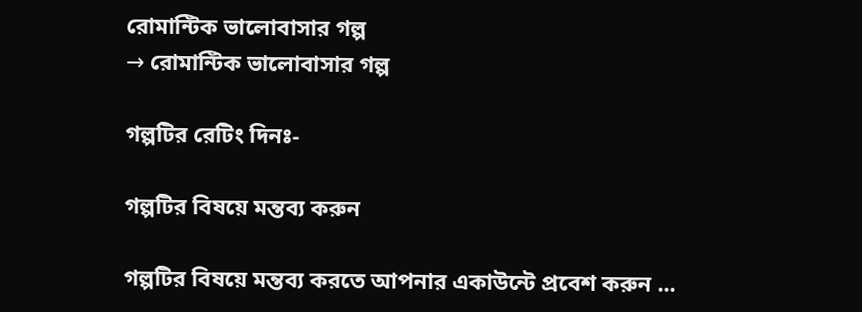রোমান্টিক ভালোবাসার গল্প
→ রোমান্টিক ভালোবাসার গল্প

গল্পটির রেটিং দিনঃ-

গল্পটির বিষয়ে মন্তব্য করুন

গল্পটির বিষয়ে মন্তব্য করতে আপনার একাউন্টে প্রবেশ করুন ...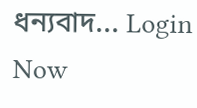ধন্যবাদ... Login Now